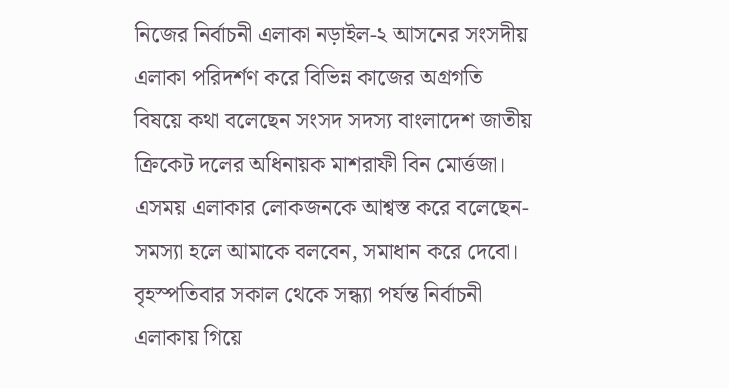নিজের নির্বাচনী এলাকা নড়াইল-২ আসনের সংসদীয় এলাকা পরিদর্শণ করে বিভিন্ন কাজের অগ্রগতি বিষয়ে কথা বলেছেন সংসদ সদস্য বাংলাদেশ জাতীয় ক্রিকেট দলের অধিনায়ক মাশরাফী বিন মোর্ত্তজা। এসময় এলাকার লোকজনকে আশ্বস্ত করে বলেছেন- সমস্যা হলে আমাকে বলবেন, সমাধান করে দেবো।
বৃহস্পতিবার সকাল থেকে সন্ধ্যা পর্যন্ত নির্বাচনী এলাকায় গিয়ে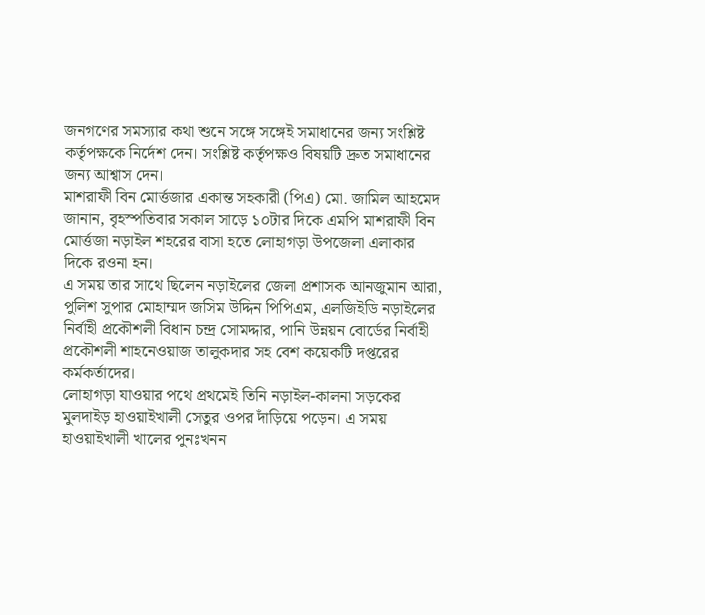জনগণের সমস্যার কথা শুনে সঙ্গে সঙ্গেই সমাধানের জন্য সংশ্লিষ্ট কর্তৃপক্ষকে নির্দেশ দেন। সংশ্লিষ্ট কর্তৃপক্ষও বিষয়টি দ্রুত সমাধানের জন্য আশ্বাস দেন।
মাশরাফী বিন মোর্ত্তজার একান্ত সহকারী (পিএ) মো. জামিল আহমেদ জানান, বৃহস্পতিবার সকাল সাড়ে ১০টার দিকে এমপি মাশরাফী বিন মোর্ত্তজা নড়াইল শহরের বাসা হতে লোহাগড়া উপজেলা এলাকার দিকে রওনা হন।
এ সময় তার সাথে ছিলেন নড়াইলের জেলা প্রশাসক আনজুমান আরা, পুলিশ সুপার মোহাম্মদ জসিম উদ্দিন পিপিএম, এলজিইডি নড়াইলের নির্বাহী প্রকৌশলী বিধান চন্দ্র সোমদ্দার, পানি উন্নয়ন বোর্ডের নির্বাহী প্রকৌশলী শাহনেওয়াজ তালুকদার সহ বেশ কয়েকটি দপ্তরের কর্মকর্তাদের।
লোহাগড়া যাওয়ার পথে প্রথমেই তিনি নড়াইল-কালনা সড়কের মুলদাইড় হাওয়াইখালী সেতুর ওপর দাঁড়িয়ে পড়েন। এ সময় হাওয়াইখালী খালের পুনঃখনন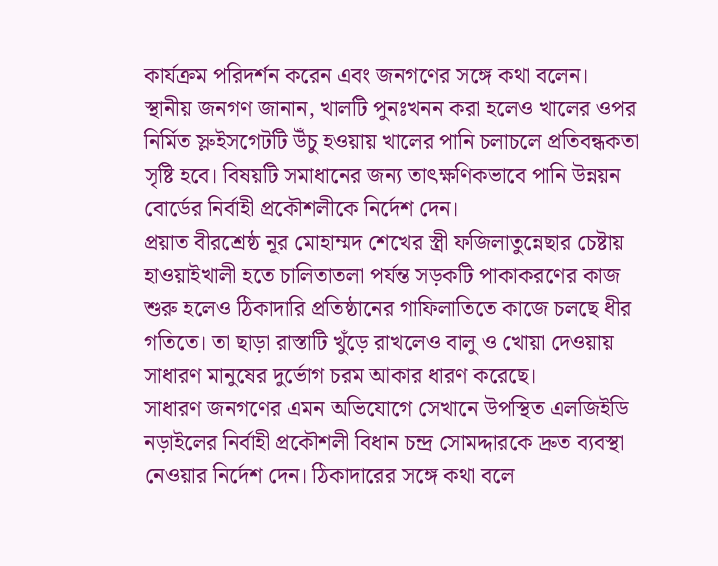কার্যক্রম পরিদর্শন করেন এবং জনগণের সঙ্গে কথা বলেন।
স্থানীয় জনগণ জানান, খালটি পুনঃখনন করা হলেও খালের ওপর নির্মিত স্লুইসগেটটি উঁচু হওয়ায় খালের পানি চলাচলে প্রতিবন্ধকতা সৃষ্টি হবে। বিষয়টি সমাধানের জন্য তাৎক্ষণিকভাবে পানি উন্নয়ন বোর্ডের নির্বাহী প্রকৌশলীকে নির্দেশ দেন।
প্রয়াত বীরশ্রেষ্ঠ নূর মোহাম্মদ শেখের স্ত্রী ফজিলাতুন্নেছার চেষ্টায় হাওয়াইখালী হতে চালিতাতলা পর্যন্ত সড়কটি পাকাকরণের কাজ শুরু হলেও ঠিকাদারি প্রতিষ্ঠানের গাফিলাতিতে কাজে চলছে ধীর গতিতে। তা ছাড়া রাস্তাটি খুঁড়ে রাখলেও বালু ও খোয়া দেওয়ায় সাধারণ মানুষের দুর্ভোগ চরম আকার ধারণ করেছে।
সাধারণ জনগণের এমন অভিযোগে সেখানে উপস্থিত এলজিইডি নড়াইলের নির্বাহী প্রকৌশলী বিধান চন্দ্র সোমদ্দারকে দ্রুত ব্যবস্থা নেওয়ার নির্দেশ দেন। ঠিকাদারের সঙ্গে কথা বলে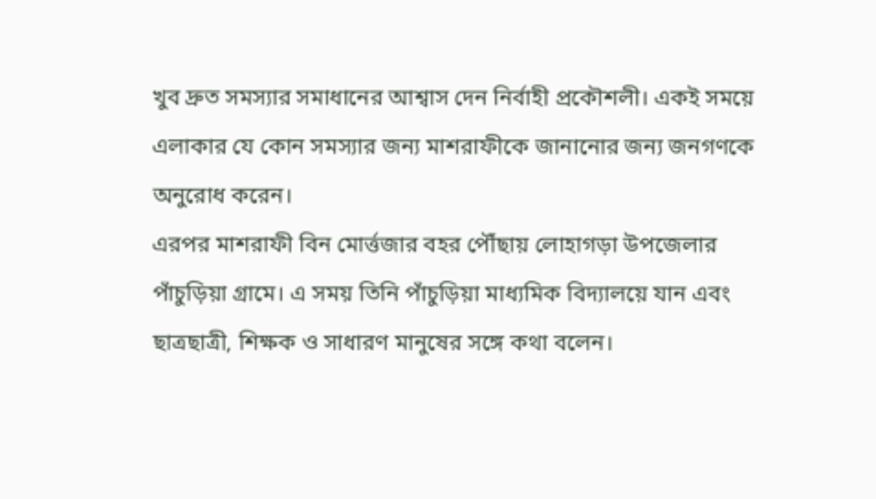খুব দ্রুত সমস্যার সমাধানের আশ্বাস দেন নির্বাহী প্রকৌশলী। একই সময়ে এলাকার যে কোন সমস্যার জন্য মাশরাফীকে জানানোর জন্য জনগণকে অনুরোধ করেন।
এরপর মাশরাফী বিন মোর্ত্তজার বহর পৌঁছায় লোহাগড়া উপজেলার পাঁচুড়িয়া গ্রামে। এ সময় তিনি পাঁচুড়িয়া মাধ্যমিক বিদ্যালয়ে যান এবং ছাত্রছাত্রী, শিক্ষক ও সাধারণ মানুষের সঙ্গে কথা বলেন।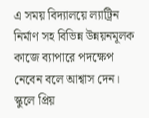এ সময় বিদ্যালয়ে ল্যাট্রিন নির্মাণ সহ বিভিন্ন উন্নয়নমূলক কাজে ব্যাপারে পদক্ষেপ নেবেন বলে আশ্বাস দেন।
স্কুলে প্রিয়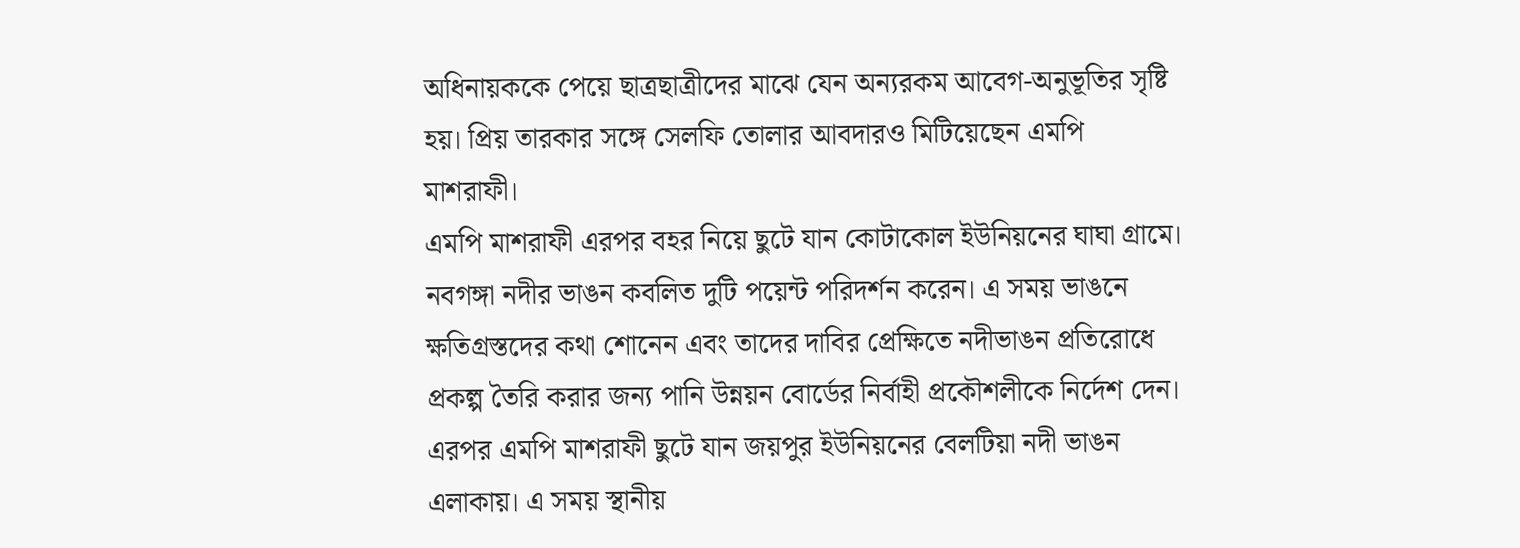অধিনায়ককে পেয়ে ছাত্রছাত্রীদের মাঝে যেন অন্যরকম আবেগ-অনুভূতির সৃষ্টি হয়। প্রিয় তারকার সঙ্গে সেলফি তোলার আবদারও মিটিয়েছেন এমপি মাশরাফী।
এমপি মাশরাফী এরপর বহর নিয়ে ছুটে যান কোটাকোল ইউনিয়নের ঘাঘা গ্রামে। নবগঙ্গা নদীর ভাঙন কবলিত দুটি পয়েন্ট পরিদর্শন করেন। এ সময় ভাঙনে ক্ষতিগ্রস্তদের কথা শোনেন এবং তাদের দাবির প্রেক্ষিতে নদীভাঙন প্রতিরোধে প্রকল্প তৈরি করার জন্য পানি উন্নয়ন বোর্ডের নির্বাহী প্রকৌশলীকে নির্দেশ দেন।
এরপর এমপি মাশরাফী ছুটে যান জয়পুর ইউনিয়নের বেলটিয়া নদী ভাঙন এলাকায়। এ সময় স্থানীয়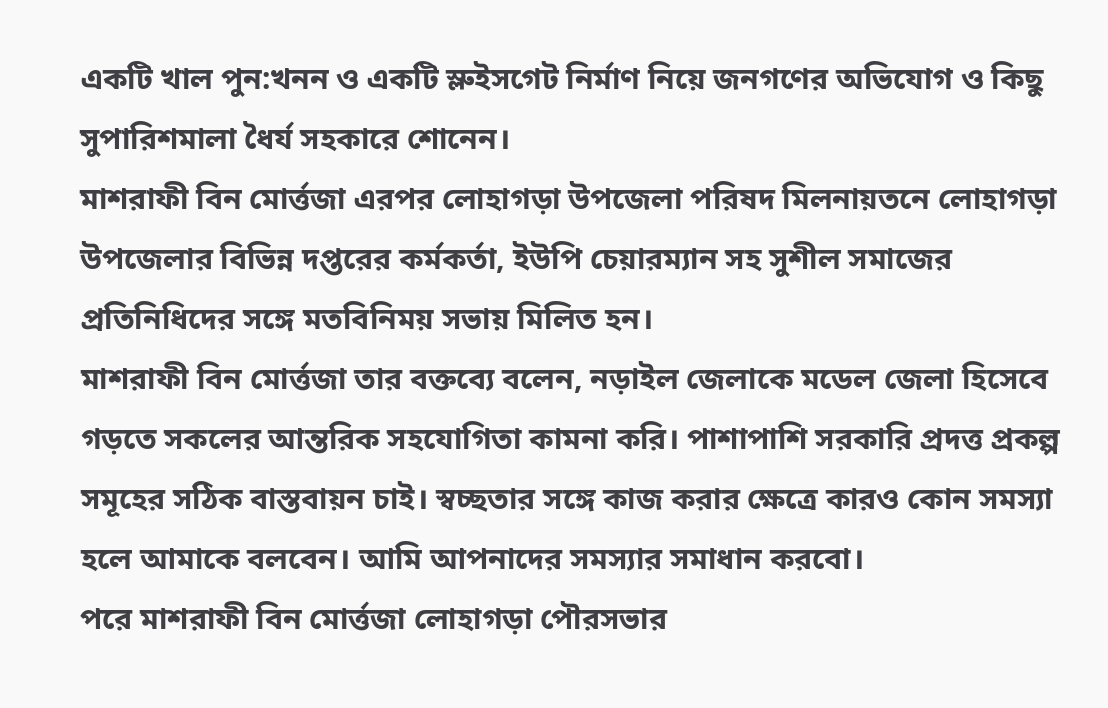একটি খাল পুন:খনন ও একটি স্লুইসগেট নির্মাণ নিয়ে জনগণের অভিযোগ ও কিছু সুপারিশমালা ধৈর্য সহকারে শোনেন।
মাশরাফী বিন মোর্ত্তজা এরপর লোহাগড়া উপজেলা পরিষদ মিলনায়তনে লোহাগড়া উপজেলার বিভিন্ন দপ্তরের কর্মকর্তা, ইউপি চেয়ারম্যান সহ সুশীল সমাজের প্রতিনিধিদের সঙ্গে মতবিনিময় সভায় মিলিত হন।
মাশরাফী বিন মোর্ত্তজা তার বক্তব্যে বলেন, নড়াইল জেলাকে মডেল জেলা হিসেবে গড়তে সকলের আন্তরিক সহযোগিতা কামনা করি। পাশাপাশি সরকারি প্রদত্ত প্রকল্প সমূহের সঠিক বাস্তবায়ন চাই। স্বচ্ছতার সঙ্গে কাজ করার ক্ষেত্রে কারও কোন সমস্যা হলে আমাকে বলবেন। আমি আপনাদের সমস্যার সমাধান করবো।
পরে মাশরাফী বিন মোর্ত্তজা লোহাগড়া পৌরসভার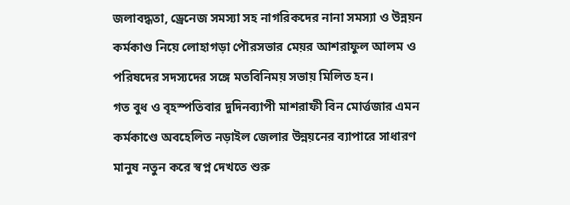জলাবদ্ধতা, ড্রেনেজ সমস্যা সহ নাগরিকদের নানা সমস্যা ও উন্নয়ন কর্মকাণ্ড নিয়ে লোহাগড়া পৌরসভার মেয়র আশরাফুল আলম ও পরিষদের সদস্যদের সঙ্গে মতবিনিময় সভায় মিলিত হন।
গত বুধ ও বৃহস্পতিবার দুদিনব্যাপী মাশরাফী বিন মোর্ত্তজার এমন কর্মকাণ্ডে অবহেলিত নড়াইল জেলার উন্নয়নের ব্যাপারে সাধারণ মানুষ নতুন করে স্বপ্ন দেখতে শুরু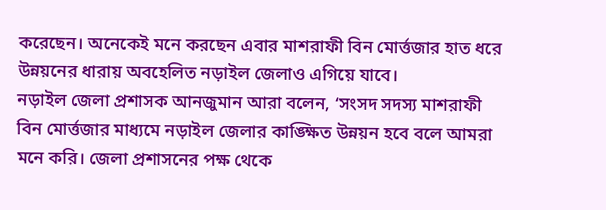করেছেন। অনেকেই মনে করছেন এবার মাশরাফী বিন মোর্ত্তজার হাত ধরে উন্নয়নের ধারায় অবহেলিত নড়াইল জেলাও এগিয়ে যাবে।
নড়াইল জেলা প্রশাসক আনজুমান আরা বলেন, ‘সংসদ সদস্য মাশরাফী বিন মোর্ত্তজার মাধ্যমে নড়াইল জেলার কাঙ্ক্ষিত উন্নয়ন হবে বলে আমরা মনে করি। জেলা প্রশাসনের পক্ষ থেকে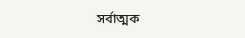সর্বাত্মক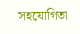সহযোগিতা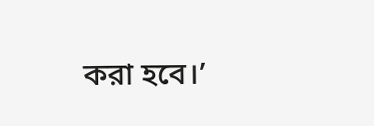করা হবে।’